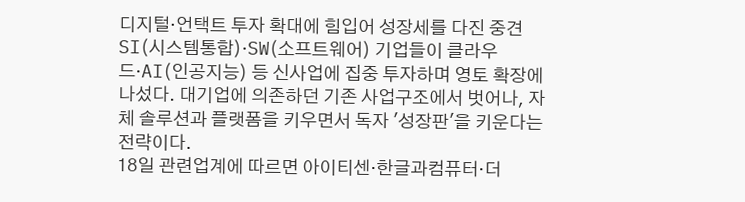디지털·언택트 투자 확대에 힘입어 성장세를 다진 중견 SI(시스템통합)·SW(소프트웨어) 기업들이 클라우드·AI(인공지능) 등 신사업에 집중 투자하며 영토 확장에 나섰다. 대기업에 의존하던 기존 사업구조에서 벗어나, 자체 솔루션과 플랫폼을 키우면서 독자 '성장판'을 키운다는 전략이다.
18일 관련업계에 따르면 아이티센·한글과컴퓨터·더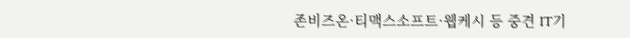존비즈온·티맥스소프트·웹케시 등 중견 IT기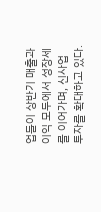업들이 상반기 매출과 이익 모두에서 성장세를 이어가며, 신사업 투자를 확대하고 있다.